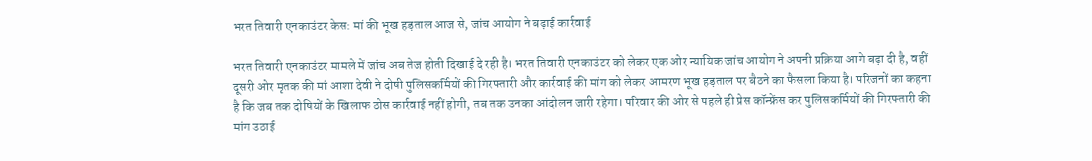भरत तिवारी एनकाउंटर केस: मां की भूख हड़ताल आज से, जांच आयोग ने बढ़ाई कार्रवाई

भरत तिवारी एनकाउंटर मामले में जांच अब तेज होती दिखाई दे रही है। भरत तिवारी एनकाउंटर को लेकर एक ओर न्यायिक जांच आयोग ने अपनी प्रक्रिया आगे बढ़ा दी है, वहीं दूसरी ओर मृतक की मां आशा देवी ने दोषी पुलिसकर्मियों की गिरफ्तारी और कार्रवाई की मांग को लेकर आमरण भूख हड़ताल पर बैठने का फैसला किया है। परिजनों का कहना है कि जब तक दोषियों के खिलाफ ठोस कार्रवाई नहीं होगी, तब तक उनका आंदोलन जारी रहेगा। परिवार की ओर से पहले ही प्रेस कॉन्फ्रेंस कर पुलिसकर्मियों की गिरफ्तारी की मांग उठाई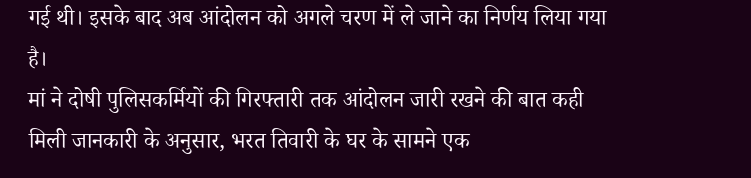गई थी। इसके बाद अब आंदोलन को अगले चरण में ले जाने का निर्णय लिया गया है।
मां ने दोषी पुलिसकर्मियों की गिरफ्तारी तक आंदोलन जारी रखने की बात कही
मिली जानकारी के अनुसार, भरत तिवारी के घर के सामने एक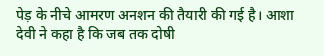पेड़ के नीचे आमरण अनशन की तैयारी की गई है। आशा देवी ने कहा है कि जब तक दोषी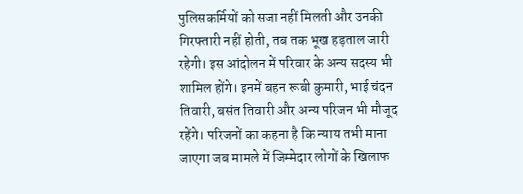पुलिसकर्मियों को सजा नहीं मिलती और उनकी गिरफ्तारी नहीं होती, तब तक भूख हड़ताल जारी रहेगी। इस आंदोलन में परिवार के अन्य सदस्य भी शामिल होंगे। इनमें बहन रूबी कुमारी, भाई चंदन तिवारी, बसंत तिवारी और अन्य परिजन भी मौजूद रहेंगे। परिजनों का कहना है कि न्याय तभी माना जाएगा जब मामले में जिम्मेदार लोगों के खिलाफ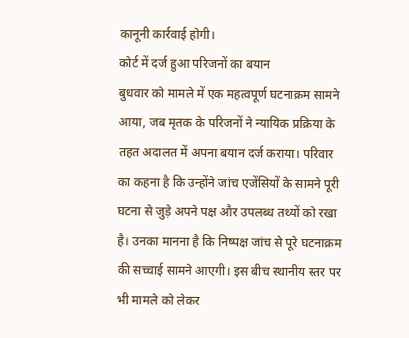कानूनी कार्रवाई होगी।
कोर्ट में दर्ज हुआ परिजनों का बयान
बुधवार को मामले में एक महत्वपूर्ण घटनाक्रम सामने आया, जब मृतक के परिजनों ने न्यायिक प्रक्रिया के तहत अदालत में अपना बयान दर्ज कराया। परिवार का कहना है कि उन्होंने जांच एजेंसियों के सामने पूरी घटना से जुड़े अपने पक्ष और उपलब्ध तथ्यों को रखा है। उनका मानना है कि निष्पक्ष जांच से पूरे घटनाक्रम की सच्चाई सामने आएगी। इस बीच स्थानीय स्तर पर भी मामले को लेकर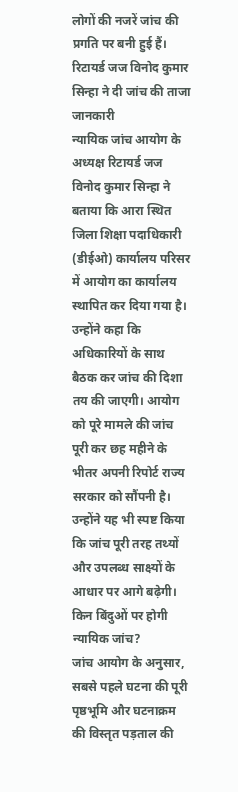लोगों की नजरें जांच की प्रगति पर बनी हुई हैं।
रिटायर्ड जज विनोद कुमार सिन्हा ने दी जांच की ताजा जानकारी
न्यायिक जांच आयोग के अध्यक्ष रिटायर्ड जज विनोद कुमार सिन्हा ने बताया कि आरा स्थित जिला शिक्षा पदाधिकारी (डीईओ) कार्यालय परिसर में आयोग का कार्यालय स्थापित कर दिया गया है। उन्होंने कहा कि अधिकारियों के साथ बैठक कर जांच की दिशा तय की जाएगी। आयोग को पूरे मामले की जांच पूरी कर छह महीने के भीतर अपनी रिपोर्ट राज्य सरकार को सौंपनी है। उन्होंने यह भी स्पष्ट किया कि जांच पूरी तरह तथ्यों और उपलब्ध साक्ष्यों के आधार पर आगे बढ़ेगी।
किन बिंदुओं पर होगी न्यायिक जांच?
जांच आयोग के अनुसार, सबसे पहले घटना की पूरी पृष्ठभूमि और घटनाक्रम की विस्तृत पड़ताल की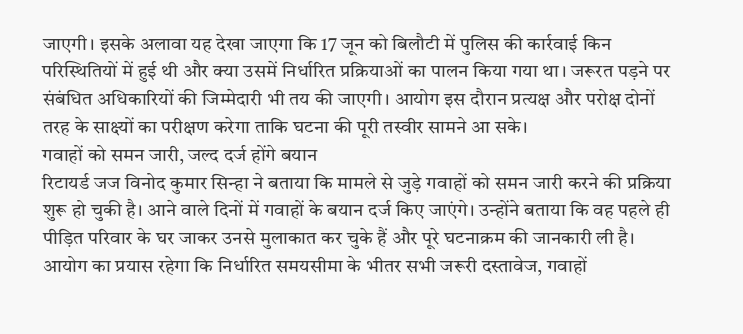जाएगी। इसके अलावा यह देखा जाएगा कि 17 जून को बिलौटी में पुलिस की कार्रवाई किन परिस्थितियों में हुई थी और क्या उसमें निर्धारित प्रक्रियाओं का पालन किया गया था। जरूरत पड़ने पर संबंधित अधिकारियों की जिम्मेदारी भी तय की जाएगी। आयोग इस दौरान प्रत्यक्ष और परोक्ष दोनों तरह के साक्ष्यों का परीक्षण करेगा ताकि घटना की पूरी तस्वीर सामने आ सके।
गवाहों को समन जारी, जल्द दर्ज होंगे बयान
रिटायर्ड जज विनोद कुमार सिन्हा ने बताया कि मामले से जुड़े गवाहों को समन जारी करने की प्रक्रिया शुरू हो चुकी है। आने वाले दिनों में गवाहों के बयान दर्ज किए जाएंगे। उन्होंने बताया कि वह पहले ही पीड़ित परिवार के घर जाकर उनसे मुलाकात कर चुके हैं और पूरे घटनाक्रम की जानकारी ली है। आयोग का प्रयास रहेगा कि निर्धारित समयसीमा के भीतर सभी जरूरी दस्तावेज, गवाहों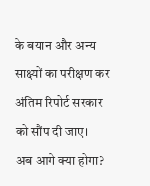के बयान और अन्य साक्ष्यों का परीक्षण कर अंतिम रिपोर्ट सरकार को सौंप दी जाए।
अब आगे क्या होगा?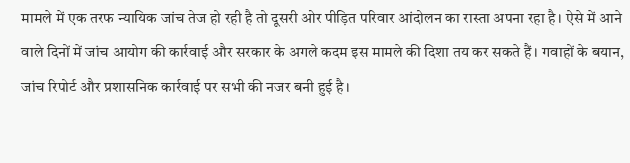मामले में एक तरफ न्यायिक जांच तेज हो रही है तो दूसरी ओर पीड़ित परिवार आंदोलन का रास्ता अपना रहा है। ऐसे में आने वाले दिनों में जांच आयोग की कार्रवाई और सरकार के अगले कदम इस मामले की दिशा तय कर सकते हैं। गवाहों के बयान, जांच रिपोर्ट और प्रशासनिक कार्रवाई पर सभी की नजर बनी हुई है।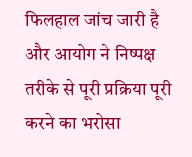फिलहाल जांच जारी है और आयोग ने निष्पक्ष तरीके से पूरी प्रक्रिया पूरी करने का भरोसा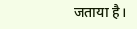जताया है।